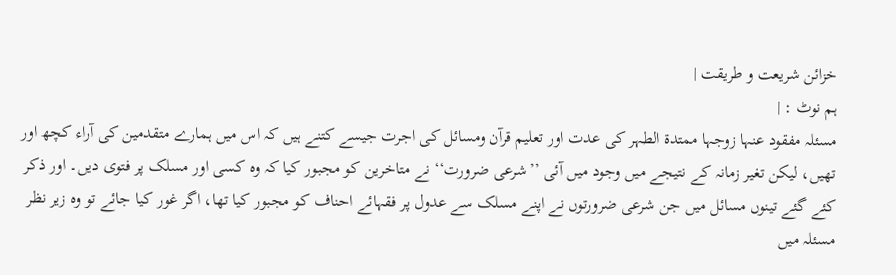خزائن شریعت و طریقت |
ہم نوٹ : |
مسئلہ مفقود عنہا زوجہا ممتدۃ الطہر کی عدت اور تعلیم قرآن ومسائل کی اجرت جیسے کتنے ہیں کہ اس میں ہمارے متقدمین کی آراء کچھ اور تھیں، لیکن تغیر زمانہ کے نتیجے میں وجود میں آئی ’’شرعی ضرورت‘‘ نے متاخرین کو مجبور کیا کہ وہ کسی اور مسلک پر فتوی دیں۔ اور ذکر کئے گئے تینوں مسائل میں جن شرعی ضرورتوں نے اپنے مسلک سے عدول پر فقہائے احناف کو مجبور کیا تھا، اگر غور کیا جائے تو وہ زیر نظر مسئلہ میں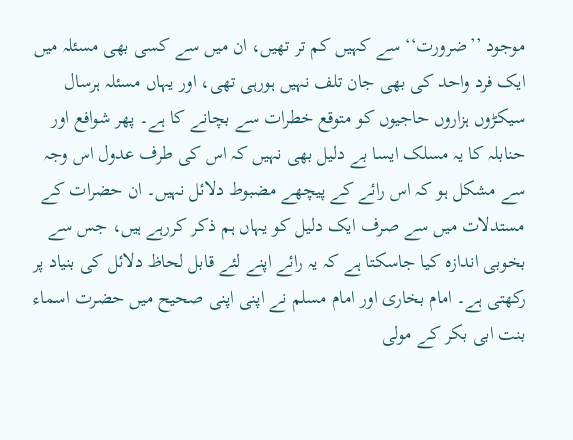موجود ’’ضرورت‘‘ سے کہیں کم تر تھیں، ان میں سے کسی بھی مسئلہ میں ایک فرد واحد کی بھی جان تلف نہیں ہورہی تھی، اور یہاں مسئلہ ہرسال سیکڑوں ہزاروں حاجیوں کو متوقع خطرات سے بچانے کا ہے۔ پھر شوافع اور حنابلہ کا یہ مسلک ایسا بے دلیل بھی نہیں کہ اس کی طرف عدول اس وجہ سے مشکل ہو کہ اس رائے کے پیچھے مضبوط دلائل نہیں۔ ان حضرات کے مستدلات میں سے صرف ایک دلیل کو یہاں ہم ذکر کررہے ہیں، جس سے بخوبی اندازہ کیا جاسکتا ہے کہ یہ رائے اپنے لئے قابل لحاظ دلائل کی بنیاد پر رکھتی ہے۔ امام بخاری اور امام مسلم نے اپنی اپنی صحیح میں حضرت اسماء بنت ابی بکر کے مولی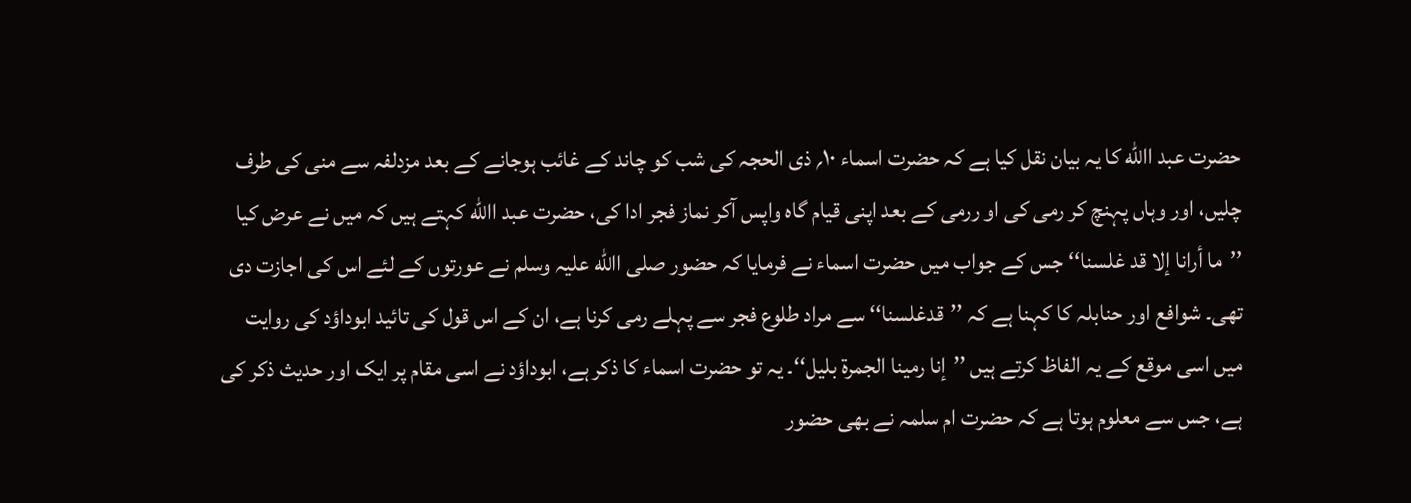حضرت عبد االله کا یہ بیان نقل کیا ہے کہ حضرت اسماء ۱۰؍ ذی الحجہ کی شب کو چاند کے غائب ہوجانے کے بعد مزدلفہ سے منی کی طرف چلیں، اور وہاں پہنچ کر رمی کی او ررمی کے بعد اپنی قیام گاہ واپس آکر نماز فجر ادا کی، حضرت عبد االله کہتے ہیں کہ میں نے عرض کیا ’’ما أرانا إلا قد غلسنا‘‘ جس کے جواب میں حضرت اسماء نے فرمایا کہ حضور صلی االله علیہ وسلم نے عورتوں کے لئے اس کی اجازت دی تھی۔ شوافع اور حنابلہ کا کہنا ہے کہ ’’قدغلسنا‘‘ سے مراد طلوع فجر سے پہلے رمی کرنا ہے، ان کے اس قول کی تائید ابوداؤد کی روایت میں اسی موقع کے یہ الفاظ کرتے ہیں ’’إنا رمینا الجمرۃ بلیل‘‘۔ یہ تو حضرت اسماء کا ذکر ہے، ابوداؤد نے اسی مقام پر ایک اور حدیث ذکر کی ہے، جس سے معلوم ہوتا ہے کہ حضرت ام سلمہ نے بھی حضور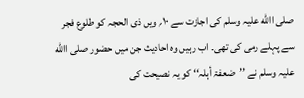صلی االله علیہ وسلم کی اجازت سے ۱۰؍ ویں ذی الحجہ کو طلوع فجر سے پہلے رمی کی تھی۔ اب رہیں وہ احادیث جن میں حضور صلی االله علیہ وسلم نے ’’ضعفۃ أہلہ‘‘ کو یہ نصیحت کی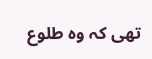تھی کہ وہ طلوع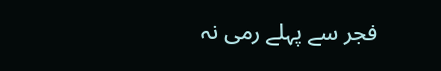فجر سے پہلے رمی نہ